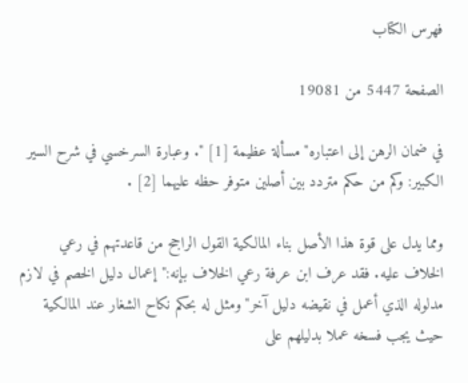فهرس الكتاب

الصفحة 5447 من 19081

في ضمان الرهن إلى اعتباره"مسألة عظيمة [1] ". وعبارة السرخسي في شرح السير الكبير: وكم من حكم متردد بين أصلين متوفر حظه عليهما [2] .

ومما يدل على قوة هذا الأصل بناء المالكية القول الراجح من قاعدتهم في رعي الخلاف عليه. فقد عرف ابن عرفة رعي الخلاف بإنه:"إعمال دليل الخصم في لازم مدلوله الذي أعمل في نقيضه دليل آخر"ومثل له بحكم نكاح الشغار عند المالكية حيث يجب فسخه عملا بدليلهم على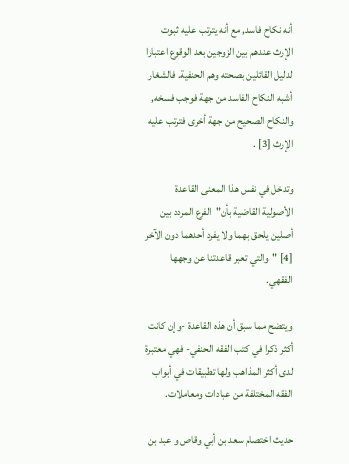أنه نكاح فاسد, مع أنه يترتب عليه ثبوت الإرث عندهم بين الزوجين بعد الوقوع اعتبارا لدليل القائلين بصحته وهم الحنفية. فالشغار أشبه النكاح الفاسد من جهة فوجب فسخه, والنكاح الصحيح من جهة أخرى فترتب عليه الإرث [3] .

وتدخل في نفس هذا المعنى القاعدة الأصولية القاضية بأن"الفرع المردد بين أصلين يلحق بهما ولا يفرد أحدهما دون الآخر [4] "والتي تعبر قاعدتنا عن وجهها الفقهي.

ويتضح مما سبق أن هذه القاعدة -وإن كانت أكثر ذكرا في كتب الفقه الحنفي- فهي معتبرة لدى أكثر المذاهب ولها تطبيقات في أبواب الفقه المختلفة من عبادات ومعاملات.

حديث اختصام سعد بن أبي وقاص و عبد بن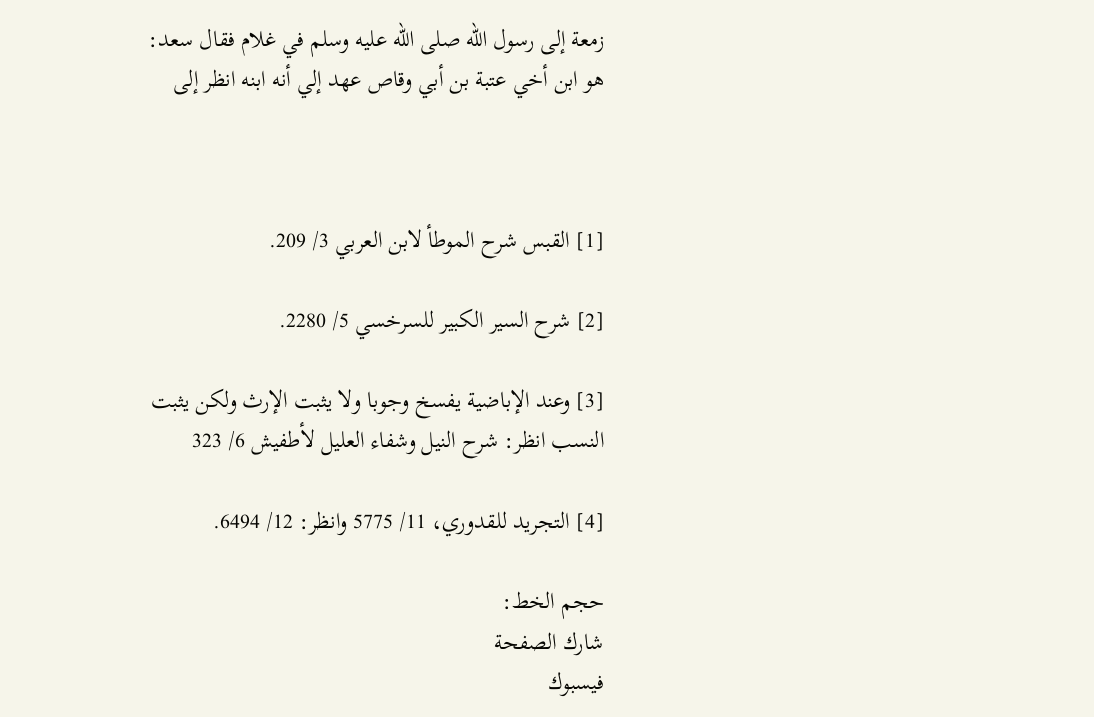زمعة إلى رسول الله صلى الله عليه وسلم في غلام فقال سعد: هو ابن أخي عتبة بن أبي وقاص عهد إلي أنه ابنه انظر إلى



[1] القبس شرح الموطأ لابن العربي 3/ 209.

[2] شرح السير الكبير للسرخسي 5/ 2280.

[3] وعند الإباضية يفسخ وجوبا ولا يثبت الإرث ولكن يثبت النسب انظر: شرح النيل وشفاء العليل لأطفيش 6/ 323

[4] التجريد للقدوري، 11/ 5775 وانظر: 12/ 6494.

حجم الخط:
شارك الصفحة
فيسبوك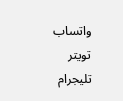واتساب تويتر تليجرام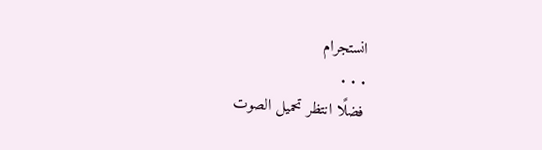انستجرام
. . .
فضلًا انتظر تحميل الصوت